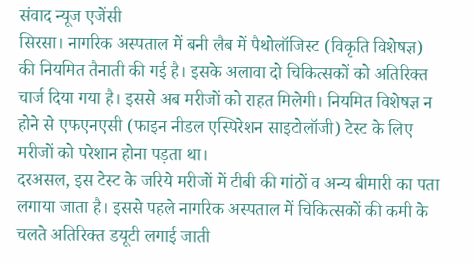संवाद न्यूज एजेंसी
सिरसा। नागरिक अस्पताल में बनी लैब में पैथोलॉजिस्ट (विकृति विशेषज्ञ) की नियमित तैनाती की गई है। इसके अलावा दो चिकित्सकों को अतिरिक्त चार्ज दिया गया है। इससे अब मरीजों को राहत मिलेगी। नियमित विशेषज्ञ न होने से एफएनएसी (फाइन नीडल एस्पिरेशन साइटोलॉजी) टेस्ट के लिए मरीजों को परेशान होना पड़ता था।
दरअसल, इस टेस्ट के जरिये मरीजों में टीबी की गांठों व अन्य बीमारी का पता लगाया जाता है। इससे पहले नागरिक अस्पताल में चिकित्सकों की कमी के चलते अतिरिक्त डयूटी लगाई जाती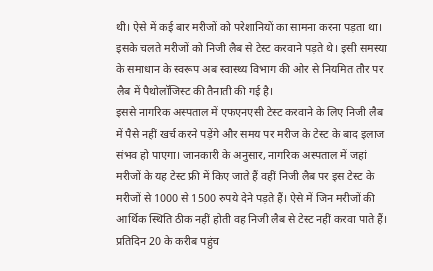थी। ऐसे में कई बार मरीजों को परेशानियों का सामना करना पड़ता था। इसके चलते मरीजों को निजी लैब से टेस्ट करवाने पड़ते थे। इसी समस्या के समाधान के स्वरूप अब स्वास्थ्य विभाग की ओर से नियमित तौर पर लैब में पैथोलॉजिस्ट की तैनाती की गई है।
इससे नागरिक अस्पताल में एफएनएसी टेस्ट करवाने के लिए निजी लैब में पैसे नहीं खर्च करने पड़ेंगे और समय पर मरीज के टेस्ट के बाद इलाज संभव हो पाएगा। जानकारी के अनुसार, नागरिक अस्पताल में जहां मरीजों के यह टेस्ट फ्री में किए जाते हैं वहीं निजी लैब पर इस टेस्ट के मरीजों से 1000 से 1500 रुपये देने पड़ते हैं। ऐसे में जिन मरीजों की आर्थिक स्थिति ठीक नहीं होती वह निजी लैब से टेस्ट नहीं करवा पाते हैं।
प्रतिदिन 20 के करीब पहुंच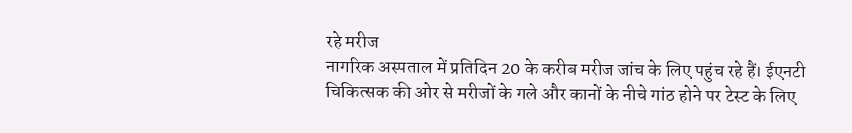रहे मरीज
नागरिक अस्पताल में प्रतिदिन 20 के करीब मरीज जांच के लिए पहुंच रहे हैं। ईएनटी चिकित्सक की ओर से मरीजों के गले और कानों के नीचे गांठ होने पर टेस्ट के लिए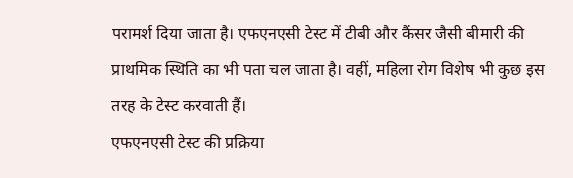परामर्श दिया जाता है। एफएनएसी टेस्ट में टीबी और कैंसर जैसी बीमारी की प्राथमिक स्थिति का भी पता चल जाता है। वहीं, महिला रोग विशेष भी कुछ इस तरह के टेस्ट करवाती हैं।
एफएनएसी टेस्ट की प्रक्रिया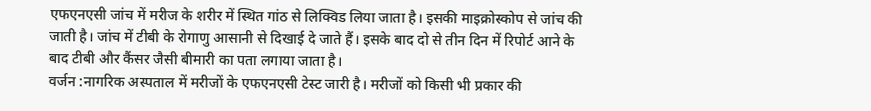एफएनएसी जांच में मरीज के शरीर में स्थित गांठ से लिक्विड लिया जाता है। इसकी माइक्रोस्कोप से जांच की जाती है। जांच में टीबी के रोगाणु आसानी से दिखाई दे जाते हैं। इसके बाद दो से तीन दिन में रिपोर्ट आने के बाद टीबी और कैंसर जैसी बीमारी का पता लगाया जाता है।
वर्जन :नागरिक अस्पताल में मरीजों के एफएनएसी टेस्ट जारी है। मरीजों को किसी भी प्रकार की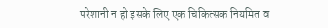परेशानी न हो इसके लिए एक चिकित्सक नियमित व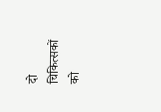दो चिकित्सकों को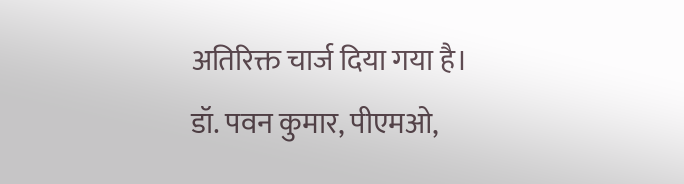अतिरिक्त चार्ज दिया गया है। डॉ. पवन कुमार, पीएमओ,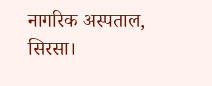नागरिक अस्पताल, सिरसा।